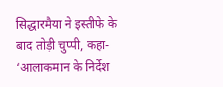सिद्धारमैया ने इस्तीफे के बाद तोड़ी चुप्पी, कहा- ‘आलाकमान के निर्देश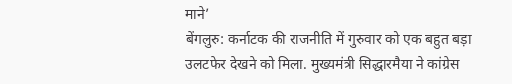माने’
बेंगलुरु: कर्नाटक की राजनीति में गुरुवार को एक बहुत बड़ा उलटफेर देखने को मिला. मुख्यमंत्री सिद्धारमैया ने कांग्रेस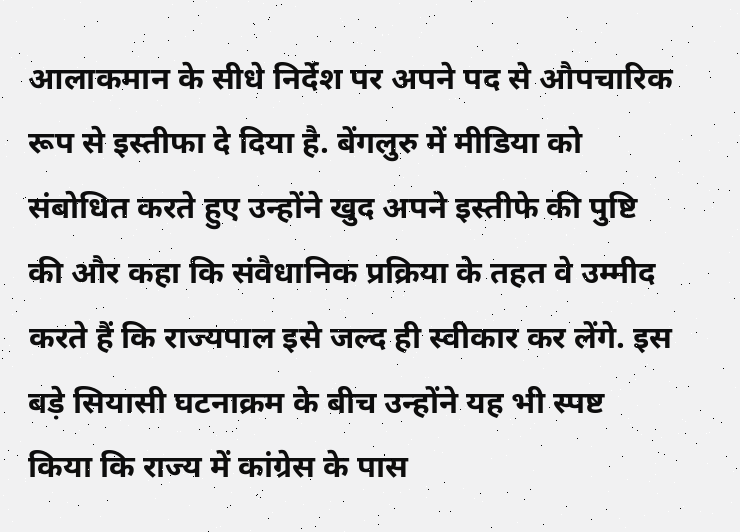आलाकमान के सीधे निर्देश पर अपने पद से औपचारिक रूप से इस्तीफा दे दिया है. बेंगलुरु में मीडिया को संबोधित करते हुए उन्होंने खुद अपने इस्तीफे की पुष्टि की और कहा कि संवैधानिक प्रक्रिया के तहत वे उम्मीद करते हैं कि राज्यपाल इसे जल्द ही स्वीकार कर लेंगे. इस बड़े सियासी घटनाक्रम के बीच उन्होंने यह भी स्पष्ट किया कि राज्य में कांग्रेस के पास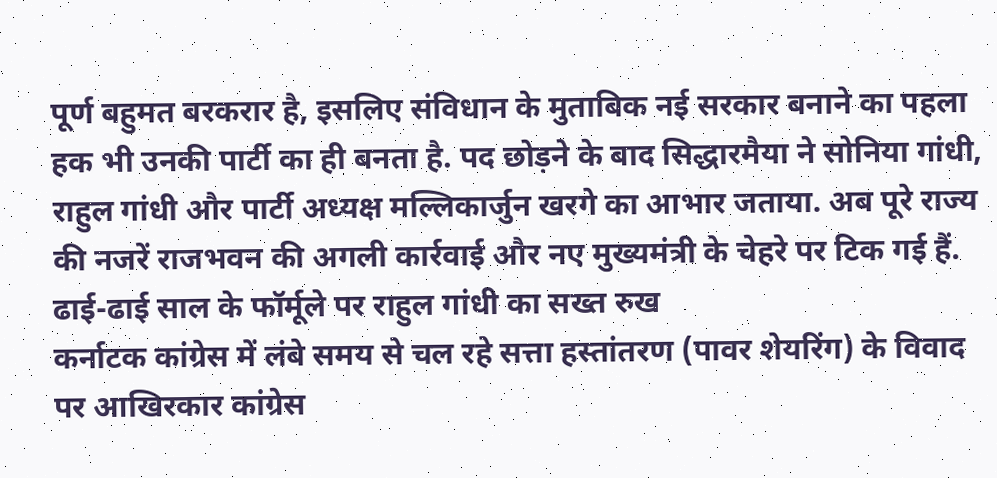पूर्ण बहुमत बरकरार है, इसलिए संविधान के मुताबिक नई सरकार बनाने का पहला हक भी उनकी पार्टी का ही बनता है. पद छोड़ने के बाद सिद्धारमैया ने सोनिया गांधी, राहुल गांधी और पार्टी अध्यक्ष मल्लिकार्जुन खरगे का आभार जताया. अब पूरे राज्य की नजरें राजभवन की अगली कार्रवाई और नए मुख्यमंत्री के चेहरे पर टिक गई हैं.
ढाई-ढाई साल के फॉर्मूले पर राहुल गांधी का सख्त रुख
कर्नाटक कांग्रेस में लंबे समय से चल रहे सत्ता हस्तांतरण (पावर शेयरिंग) के विवाद पर आखिरकार कांग्रेस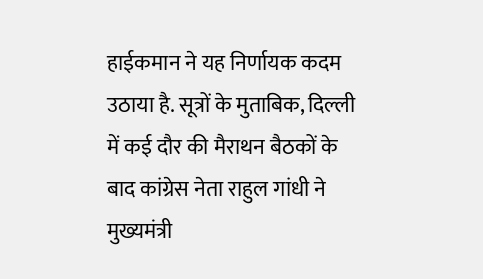हाईकमान ने यह निर्णायक कदम उठाया है. सूत्रों के मुताबिक, दिल्ली में कई दौर की मैराथन बैठकों के बाद कांग्रेस नेता राहुल गांधी ने मुख्यमंत्री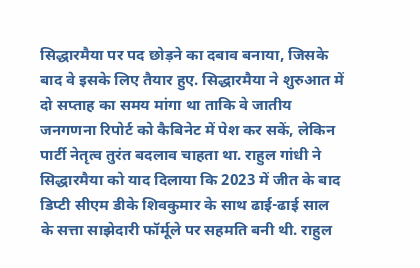सिद्धारमैया पर पद छोड़ने का दबाव बनाया, जिसके बाद वे इसके लिए तैयार हुए. सिद्धारमैया ने शुरुआत में दो सप्ताह का समय मांगा था ताकि वे जातीय जनगणना रिपोर्ट को कैबिनेट में पेश कर सकें, लेकिन पार्टी नेतृत्व तुरंत बदलाव चाहता था. राहुल गांधी ने सिद्धारमैया को याद दिलाया कि 2023 में जीत के बाद डिप्टी सीएम डीके शिवकुमार के साथ ढाई-ढाई साल के सत्ता साझेदारी फॉर्मूले पर सहमति बनी थी. राहुल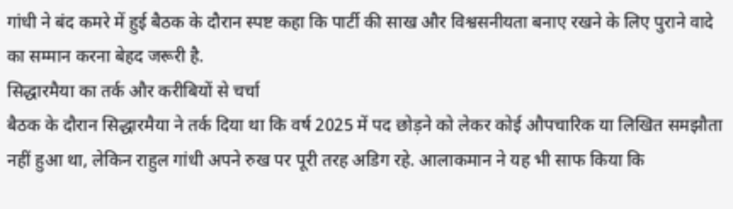गांधी ने बंद कमरे में हुई बैठक के दौरान स्पष्ट कहा कि पार्टी की साख और विश्वसनीयता बनाए रखने के लिए पुराने वादे का सम्मान करना बेहद जरूरी है.
सिद्धारमैया का तर्क और करीबियों से चर्चा
बैठक के दौरान सिद्धारमैया ने तर्क दिया था कि वर्ष 2025 में पद छोड़ने को लेकर कोई औपचारिक या लिखित समझौता नहीं हुआ था, लेकिन राहुल गांधी अपने रुख पर पूरी तरह अडिग रहे. आलाकमान ने यह भी साफ किया कि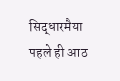सिद्धारमैया पहले ही आठ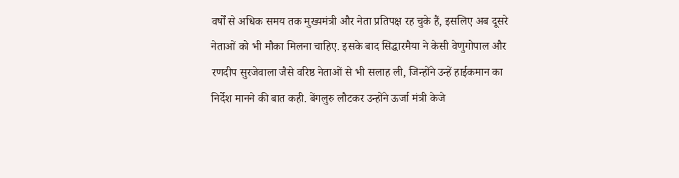वर्षों से अधिक समय तक मुख्यमंत्री और नेता प्रतिपक्ष रह चुके हैं, इसलिए अब दूसरे नेताओं को भी मौका मिलना चाहिए. इसके बाद सिद्धारमैया ने केसी वेणुगोपाल और रणदीप सुरजेवाला जैसे वरिष्ठ नेताओं से भी सलाह ली, जिन्होंने उन्हें हाईकमान का निर्देश मानने की बात कही. बेंगलुरु लौटकर उन्होंने ऊर्जा मंत्री केजे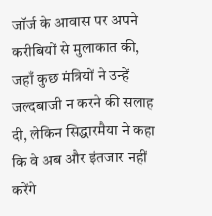जॉर्ज के आवास पर अपने करीबियों से मुलाकात की, जहाँ कुछ मंत्रियों ने उन्हें जल्दबाजी न करने की सलाह दी, लेकिन सिद्धारमैया ने कहा कि वे अब और इंतजार नहीं करेंगे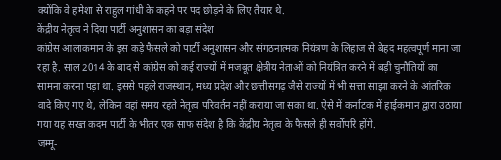क्योंकि वे हमेशा से राहुल गांधी के कहने पर पद छोड़ने के लिए तैयार थे.
केंद्रीय नेतृत्व ने दिया पार्टी अनुशासन का बड़ा संदेश
कांग्रेस आलाकमान के इस कड़े फैसले को पार्टी अनुशासन और संगठनात्मक नियंत्रण के लिहाज से बेहद महत्वपूर्ण माना जा रहा है. साल 2014 के बाद से कांग्रेस को कई राज्यों में मजबूत क्षेत्रीय नेताओं को नियंत्रित करने में बड़ी चुनौतियों का सामना करना पड़ा था. इससे पहले राजस्थान, मध्य प्रदेश और छत्तीसगढ़ जैसे राज्यों में भी सत्ता साझा करने के आंतरिक वादे किए गए थे, लेकिन वहां समय रहते नेतृत्व परिवर्तन नहीं कराया जा सका था. ऐसे में कर्नाटक में हाईकमान द्वारा उठाया गया यह सख्त कदम पार्टी के भीतर एक साफ संदेश है कि केंद्रीय नेतृत्व के फैसले ही सर्वोपरि होंगे.
जम्मू-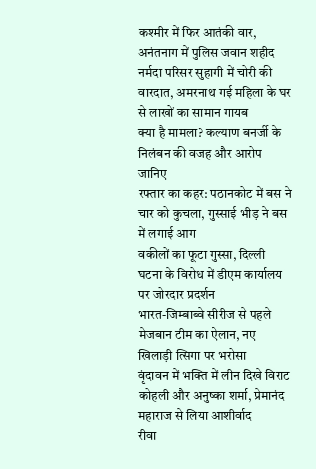कश्मीर में फिर आतंकी वार, अनंतनाग में पुलिस जवान शहीद
नर्मदा परिसर सुहागी में चोरी की वारदात, अमरनाथ गई महिला के घर से लाखों का सामान गायब
क्या है मामला? कल्याण बनर्जी के निलंबन की वजह और आरोप जानिए
रफ्तार का कहर: पठानकोट में बस ने चार को कुचला, गुस्साई भीड़ ने बस में लगाई आग
वकीलों का फूटा गुस्सा, दिल्ली घटना के विरोध में डीएम कार्यालय पर जोरदार प्रदर्शन
भारत-जिम्बाब्वे सीरीज से पहले मेजबान टीम का ऐलान, नए खिलाड़ी त्सिगा पर भरोसा
वृंदावन में भक्ति में लीन दिखे विराट कोहली और अनुष्का शर्मा, प्रेमानंद महाराज से लिया आशीर्वाद
रीवा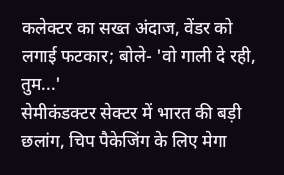कलेक्टर का सख्त अंदाज, वेंडर को लगाई फटकार; बोले- 'वो गाली दे रही, तुम...'
सेमीकंडक्टर सेक्टर में भारत की बड़ी छलांग, चिप पैकेजिंग के लिए मेगा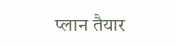प्लान तैयार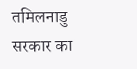तमिलनाडु सरकार का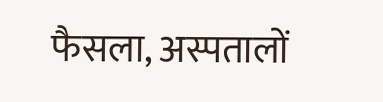फैसला, अस्पतालों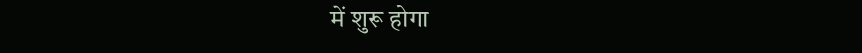में शुरू होगा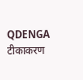QDENGA टीकाकरण